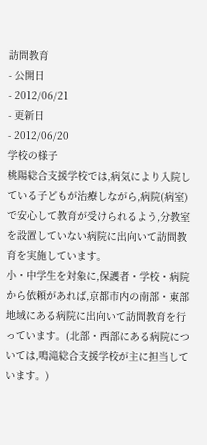訪問教育
- 公開日
- 2012/06/21
- 更新日
- 2012/06/20
学校の様子
桃陽総合支援学校では,病気により入院している子どもが治療しながら,病院(病室)で安心して教育が受けられるよう,分教室を設置していない病院に出向いて訪問教育を実施しています。
小・中学生を対象に,保護者・学校・病院から依頼があれば,京都市内の南部・東部地域にある病院に出向いて訪問教育を行っています。(北部・西部にある病院については,鳴滝総合支援学校が主に担当しています。)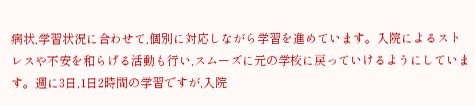病状,学習状況に合わせて,個別に対応しながら学習を進めています。入院によるストレスや不安を和らげる活動も行い,スムーズに元の学校に戻っていけるようにしています。週に3日,1日2時間の学習ですが,入院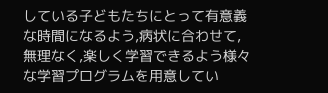している子どもたちにとって有意義な時間になるよう,病状に合わせて,無理なく,楽しく学習できるよう様々な学習プログラムを用意してい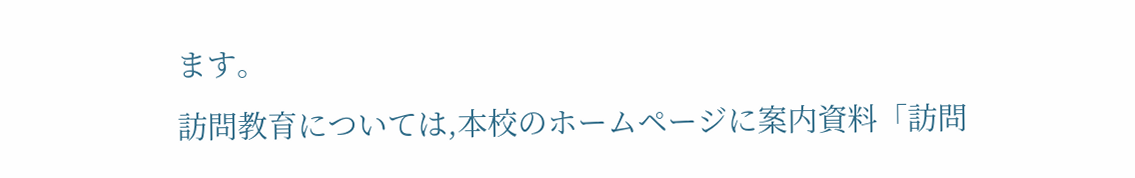ます。
訪問教育については,本校のホームページに案内資料「訪問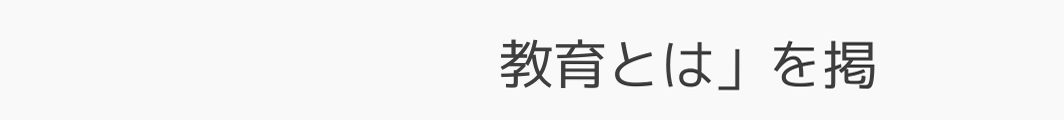教育とは」を掲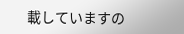載していますの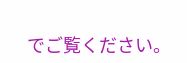でご覧ください。